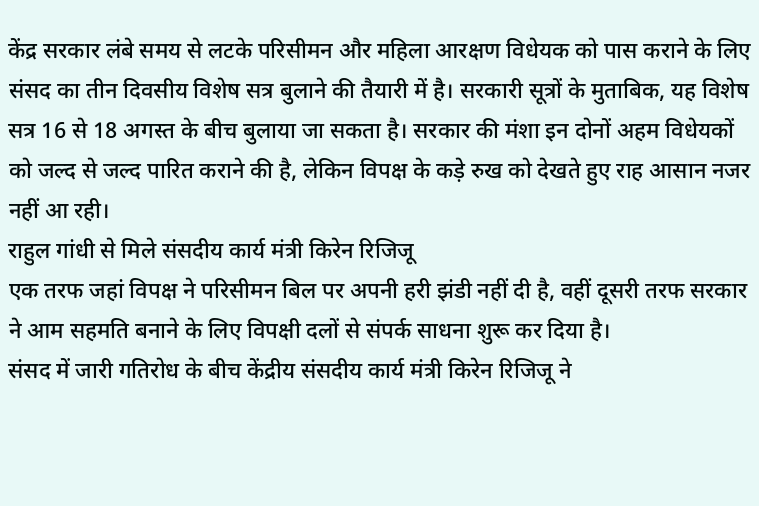केंद्र सरकार लंबे समय से लटके परिसीमन और महिला आरक्षण विधेयक को पास कराने के लिए संसद का तीन दिवसीय विशेष सत्र बुलाने की तैयारी में है। सरकारी सूत्रों के मुताबिक, यह विशेष सत्र 16 से 18 अगस्त के बीच बुलाया जा सकता है। सरकार की मंशा इन दोनों अहम विधेयकों को जल्द से जल्द पारित कराने की है, लेकिन विपक्ष के कड़े रुख को देखते हुए राह आसान नजर नहीं आ रही।
राहुल गांधी से मिले संसदीय कार्य मंत्री किरेन रिजिजू
एक तरफ जहां विपक्ष ने परिसीमन बिल पर अपनी हरी झंडी नहीं दी है, वहीं दूसरी तरफ सरकार ने आम सहमति बनाने के लिए विपक्षी दलों से संपर्क साधना शुरू कर दिया है।
संसद में जारी गतिरोध के बीच केंद्रीय संसदीय कार्य मंत्री किरेन रिजिजू ने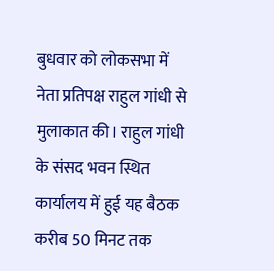बुधवार को लोकसभा में नेता प्रतिपक्ष राहुल गांधी से मुलाकात की। राहुल गांधी के संसद भवन स्थित कार्यालय में हुई यह बैठक करीब 50 मिनट तक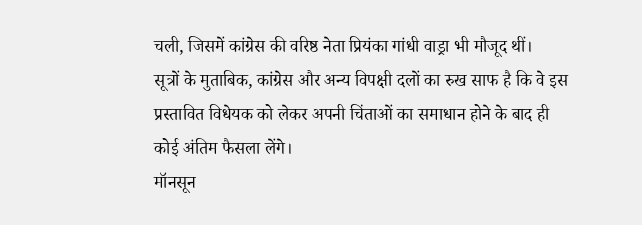चली, जिसमें कांग्रेस की वरिष्ठ नेता प्रियंका गांधी वाड्रा भी मौजूद थीं।
सूत्रों के मुताबिक, कांग्रेस और अन्य विपक्षी दलों का रुख साफ है कि वे इस प्रस्तावित विधेयक को लेकर अपनी चिंताओं का समाधान होने के बाद ही कोई अंतिम फैसला लेंगे।
मॉनसून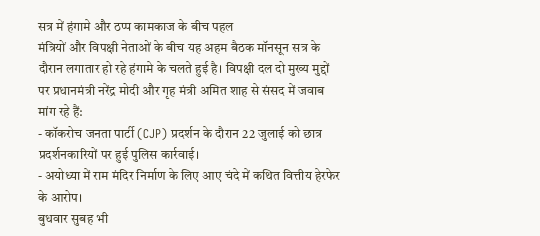सत्र में हंगामे और ठप्प कामकाज के बीच पहल
मंत्रियों और विपक्षी नेताओं के बीच यह अहम बैठक मॉनसून सत्र के दौरान लगातार हो रहे हंगामे के चलते हुई है। विपक्षी दल दो मुख्य मुद्दों पर प्रधानमंत्री नरेंद्र मोदी और गृह मंत्री अमित शाह से संसद में जवाब मांग रहे हैं:
- कॉकरोच जनता पार्टी (CJP) प्रदर्शन के दौरान 22 जुलाई को छात्र प्रदर्शनकारियों पर हुई पुलिस कार्रवाई।
- अयोध्या में राम मंदिर निर्माण के लिए आए चंदे में कथित वित्तीय हेरफेर के आरोप।
बुधवार सुबह भी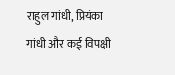राहुल गांधी, प्रियंका गांधी और कई विपक्षी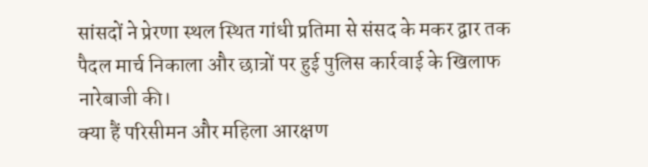सांसदों ने प्रेरणा स्थल स्थित गांधी प्रतिमा से संसद के मकर द्वार तक पैदल मार्च निकाला और छात्रों पर हुई पुलिस कार्रवाई के खिलाफ नारेबाजी की।
क्या हैं परिसीमन और महिला आरक्षण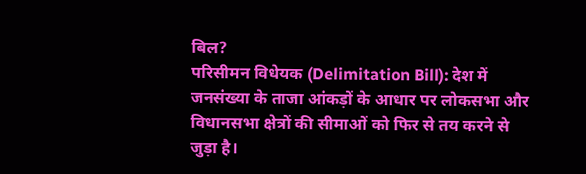बिल?
परिसीमन विधेयक (Delimitation Bill): देश में जनसंख्या के ताजा आंकड़ों के आधार पर लोकसभा और विधानसभा क्षेत्रों की सीमाओं को फिर से तय करने से जुड़ा है।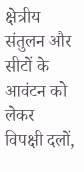क्षेत्रीय संतुलन और सीटों के आवंटन को लेकर विपक्षी दलों,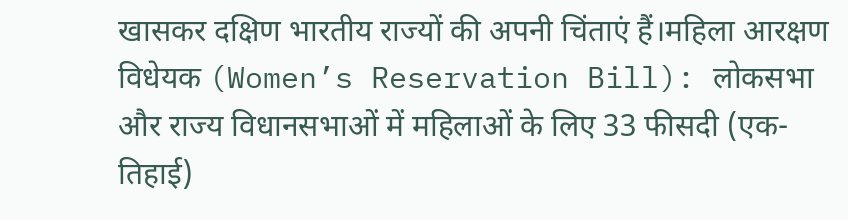खासकर दक्षिण भारतीय राज्यों की अपनी चिंताएं हैं।महिला आरक्षण विधेयक (Women’s Reservation Bill): लोकसभा और राज्य विधानसभाओं में महिलाओं के लिए 33 फीसदी (एक-तिहाई)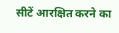सीटें आरक्षित करने का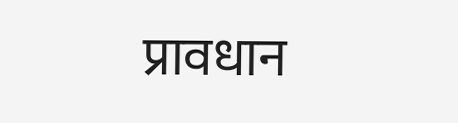प्रावधान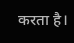करता है।